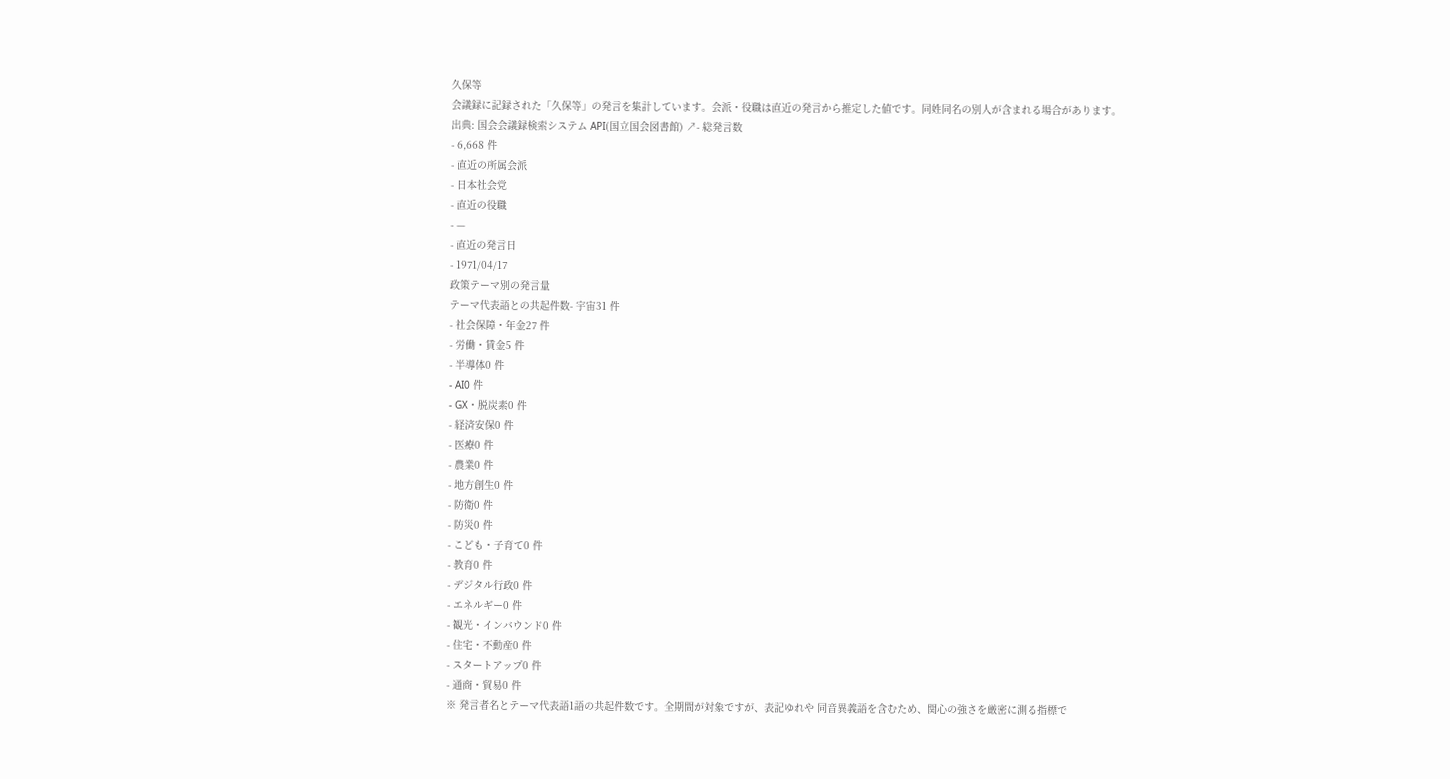久保等
会議録に記録された「久保等」の発言を集計しています。会派・役職は直近の発言から推定した値です。同姓同名の別人が含まれる場合があります。
出典: 国会会議録検索システム API(国立国会図書館) ↗- 総発言数
- 6,668 件
- 直近の所属会派
- 日本社会党
- 直近の役職
- —
- 直近の発言日
- 1971/04/17
政策テーマ別の発言量
テーマ代表語との共起件数- 宇宙31 件
- 社会保障・年金27 件
- 労働・賃金5 件
- 半導体0 件
- AI0 件
- GX・脱炭素0 件
- 経済安保0 件
- 医療0 件
- 農業0 件
- 地方創生0 件
- 防衛0 件
- 防災0 件
- こども・子育て0 件
- 教育0 件
- デジタル行政0 件
- エネルギー0 件
- 観光・インバウンド0 件
- 住宅・不動産0 件
- スタートアップ0 件
- 通商・貿易0 件
※ 発言者名とテーマ代表語1語の共起件数です。全期間が対象ですが、表記ゆれや 同音異義語を含むため、関心の強さを厳密に測る指標で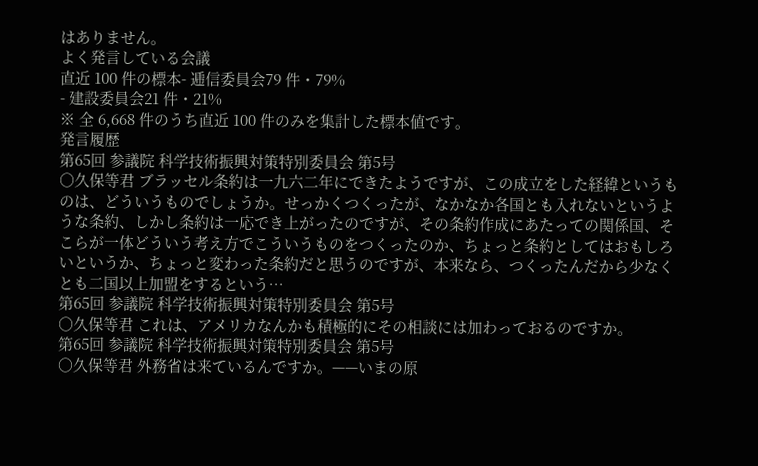はありません。
よく発言している会議
直近 100 件の標本- 逓信委員会79 件・79%
- 建設委員会21 件・21%
※ 全 6,668 件のうち直近 100 件のみを集計した標本値です。
発言履歴
第65回 参議院 科学技術振興対策特別委員会 第5号
○久保等君 ブラッセル条約は一九六二年にできたようですが、この成立をした経緯というものは、どういうものでしょうか。せっかくつくったが、なかなか各国とも入れないというような条約、しかし条約は一応でき上がったのですが、その条約作成にあたっての関係国、そこらが一体どういう考え方でこういうものをつくったのか、ちょっと条約としてはおもしろいというか、ちょっと変わった条約だと思うのですが、本来なら、つくったんだから少なくとも二国以上加盟をするという…
第65回 参議院 科学技術振興対策特別委員会 第5号
○久保等君 これは、アメリカなんかも積極的にその相談には加わっておるのですか。
第65回 参議院 科学技術振興対策特別委員会 第5号
○久保等君 外務省は来ているんですか。——いまの原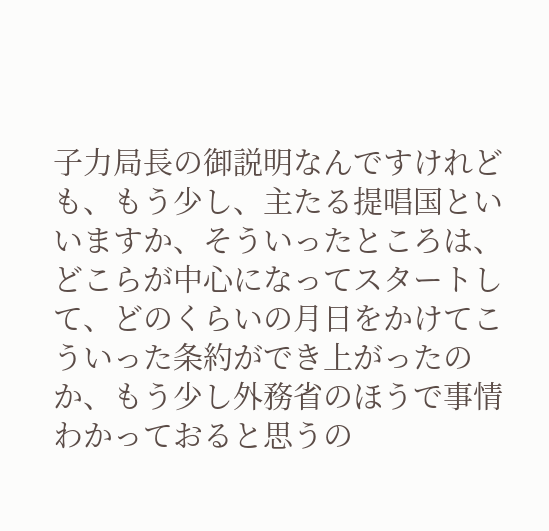子力局長の御説明なんですけれども、もう少し、主たる提唱国といいますか、そういったところは、どこらが中心になってスタートして、どのくらいの月日をかけてこういった条約ができ上がったのか、もう少し外務省のほうで事情わかっておると思うの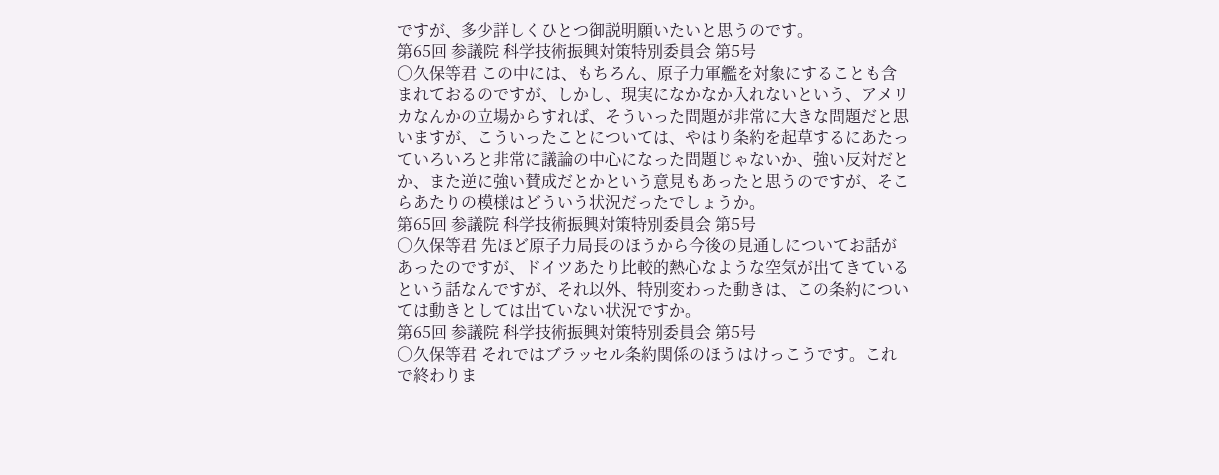ですが、多少詳しくひとつ御説明願いたいと思うのです。
第65回 参議院 科学技術振興対策特別委員会 第5号
○久保等君 この中には、もちろん、原子力軍艦を対象にすることも含まれておるのですが、しかし、現実になかなか入れないという、アメリカなんかの立場からすれば、そういった問題が非常に大きな問題だと思いますが、こういったことについては、やはり条約を起草するにあたっていろいろと非常に議論の中心になった問題じゃないか、強い反対だとか、また逆に強い賛成だとかという意見もあったと思うのですが、そこらあたりの模様はどういう状況だったでしょうか。
第65回 参議院 科学技術振興対策特別委員会 第5号
○久保等君 先ほど原子力局長のほうから今後の見通しについてお話があったのですが、ドイツあたり比較的熱心なような空気が出てきているという話なんですが、それ以外、特別変わった動きは、この条約については動きとしては出ていない状況ですか。
第65回 参議院 科学技術振興対策特別委員会 第5号
○久保等君 それではブラッセル条約関係のほうはけっこうです。これで終わりま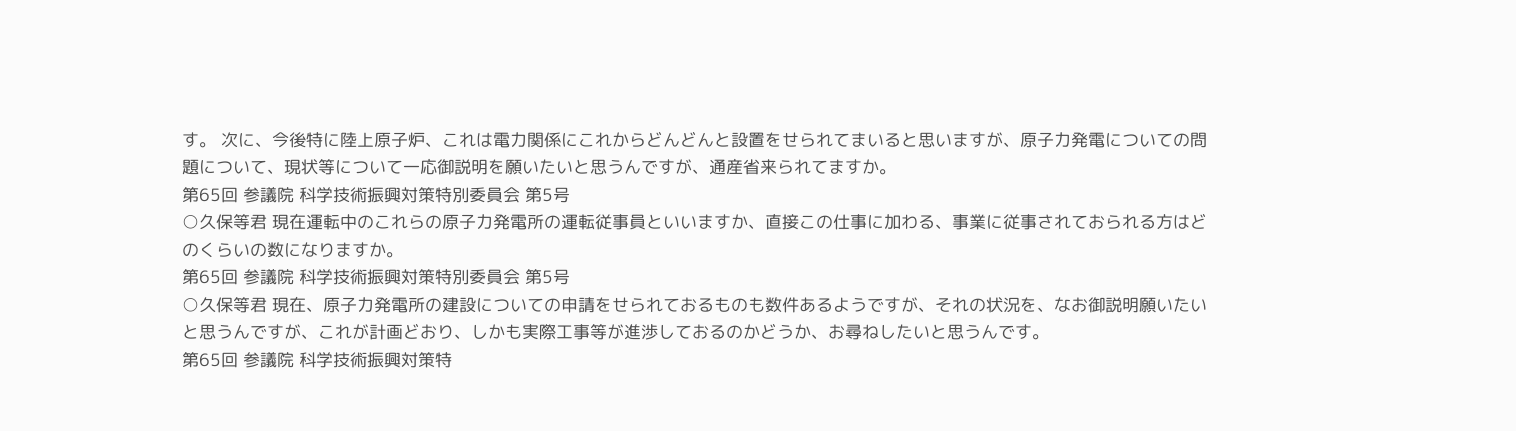す。 次に、今後特に陸上原子炉、これは電力関係にこれからどんどんと設置をせられてまいると思いますが、原子力発電についての問題について、現状等について一応御説明を願いたいと思うんですが、通産省来られてますか。
第65回 参議院 科学技術振興対策特別委員会 第5号
○久保等君 現在運転中のこれらの原子力発電所の運転従事員といいますか、直接この仕事に加わる、事業に従事されておられる方はどのくらいの数になりますか。
第65回 参議院 科学技術振興対策特別委員会 第5号
○久保等君 現在、原子力発電所の建設についての申請をせられておるものも数件あるようですが、それの状況を、なお御説明願いたいと思うんですが、これが計画どおり、しかも実際工事等が進渉しておるのかどうか、お尋ねしたいと思うんです。
第65回 参議院 科学技術振興対策特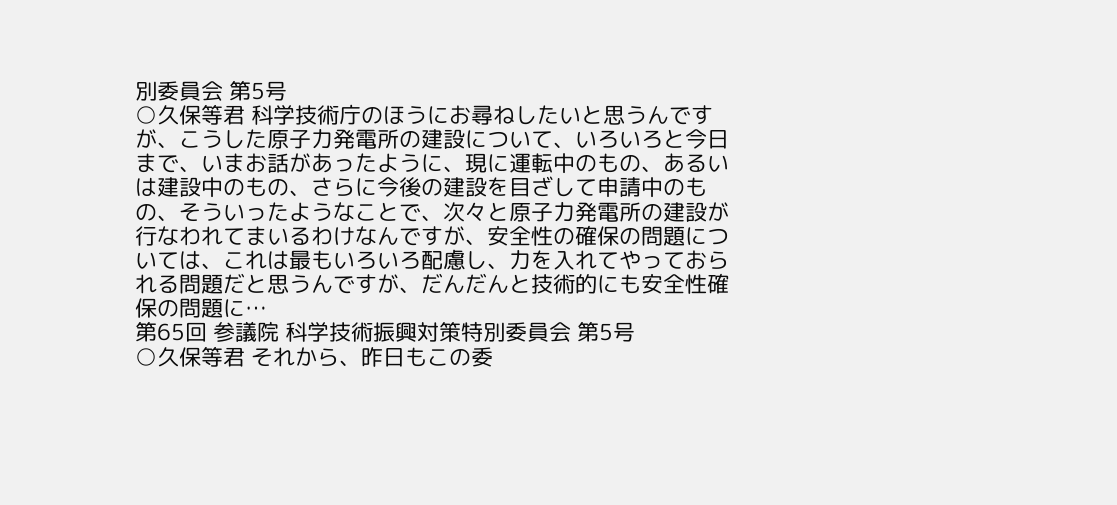別委員会 第5号
○久保等君 科学技術庁のほうにお尋ねしたいと思うんですが、こうした原子力発電所の建設について、いろいろと今日まで、いまお話があったように、現に運転中のもの、あるいは建設中のもの、さらに今後の建設を目ざして申請中のもの、そういったようなことで、次々と原子力発電所の建設が行なわれてまいるわけなんですが、安全性の確保の問題については、これは最もいろいろ配慮し、力を入れてやっておられる問題だと思うんですが、だんだんと技術的にも安全性確保の問題に…
第65回 参議院 科学技術振興対策特別委員会 第5号
○久保等君 それから、昨日もこの委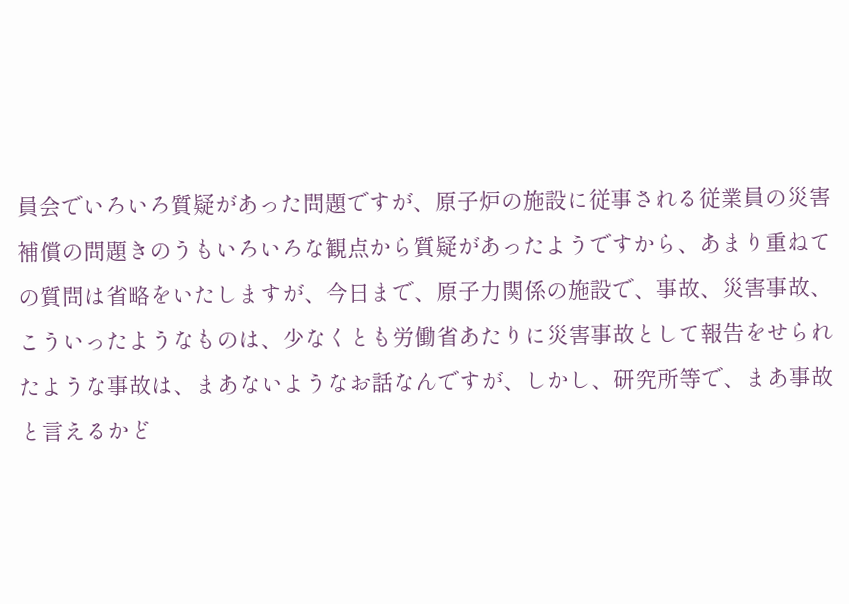員会でいろいろ質疑があった問題ですが、原子炉の施設に従事される従業員の災害補償の問題きのうもいろいろな観点から質疑があったようですから、あまり重ねての質問は省略をいたしますが、今日まで、原子力関係の施設で、事故、災害事故、こういったようなものは、少なくとも労働省あたりに災害事故として報告をせられたような事故は、まあないようなお話なんですが、しかし、研究所等で、まあ事故と言えるかど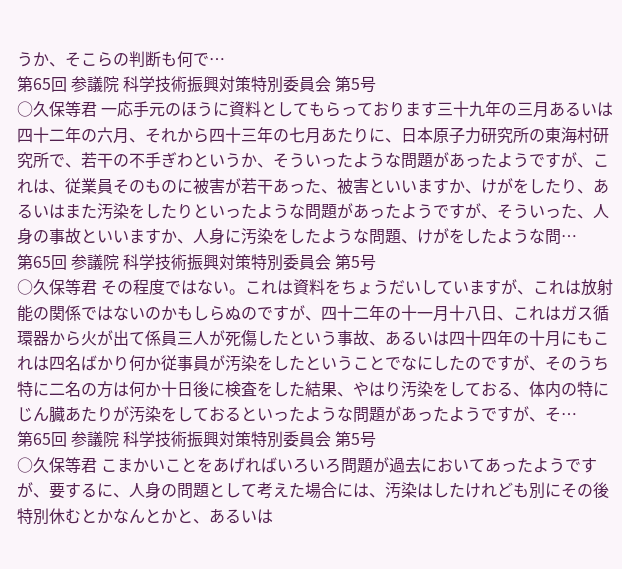うか、そこらの判断も何で…
第65回 参議院 科学技術振興対策特別委員会 第5号
○久保等君 一応手元のほうに資料としてもらっております三十九年の三月あるいは四十二年の六月、それから四十三年の七月あたりに、日本原子力研究所の東海村研究所で、若干の不手ぎわというか、そういったような問題があったようですが、これは、従業員そのものに被害が若干あった、被害といいますか、けがをしたり、あるいはまた汚染をしたりといったような問題があったようですが、そういった、人身の事故といいますか、人身に汚染をしたような問題、けがをしたような問…
第65回 参議院 科学技術振興対策特別委員会 第5号
○久保等君 その程度ではない。これは資料をちょうだいしていますが、これは放射能の関係ではないのかもしらぬのですが、四十二年の十一月十八日、これはガス循環器から火が出て係員三人が死傷したという事故、あるいは四十四年の十月にもこれは四名ばかり何か従事員が汚染をしたということでなにしたのですが、そのうち特に二名の方は何か十日後に検査をした結果、やはり汚染をしておる、体内の特にじん臓あたりが汚染をしておるといったような問題があったようですが、そ…
第65回 参議院 科学技術振興対策特別委員会 第5号
○久保等君 こまかいことをあげればいろいろ問題が過去においてあったようですが、要するに、人身の問題として考えた場合には、汚染はしたけれども別にその後特別休むとかなんとかと、あるいは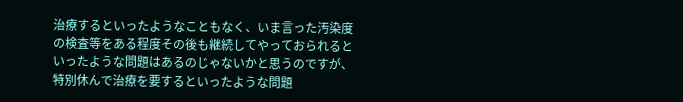治療するといったようなこともなく、いま言った汚染度の検査等をある程度その後も継続してやっておられるといったような問題はあるのじゃないかと思うのですが、特別休んで治療を要するといったような問題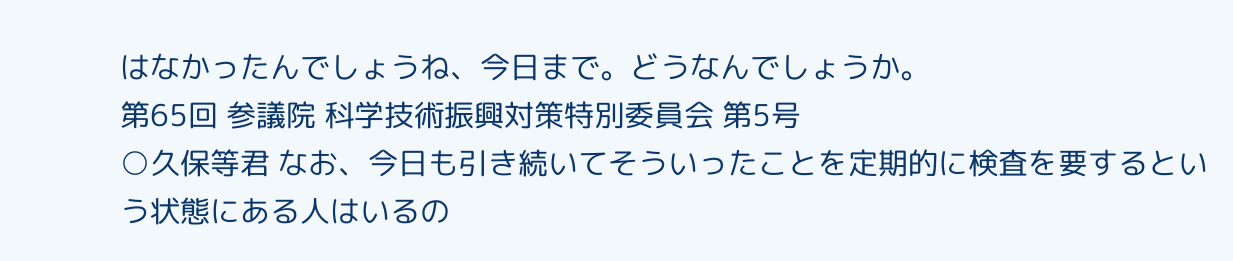はなかったんでしょうね、今日まで。どうなんでしょうか。
第65回 参議院 科学技術振興対策特別委員会 第5号
○久保等君 なお、今日も引き続いてそういったことを定期的に検査を要するという状態にある人はいるの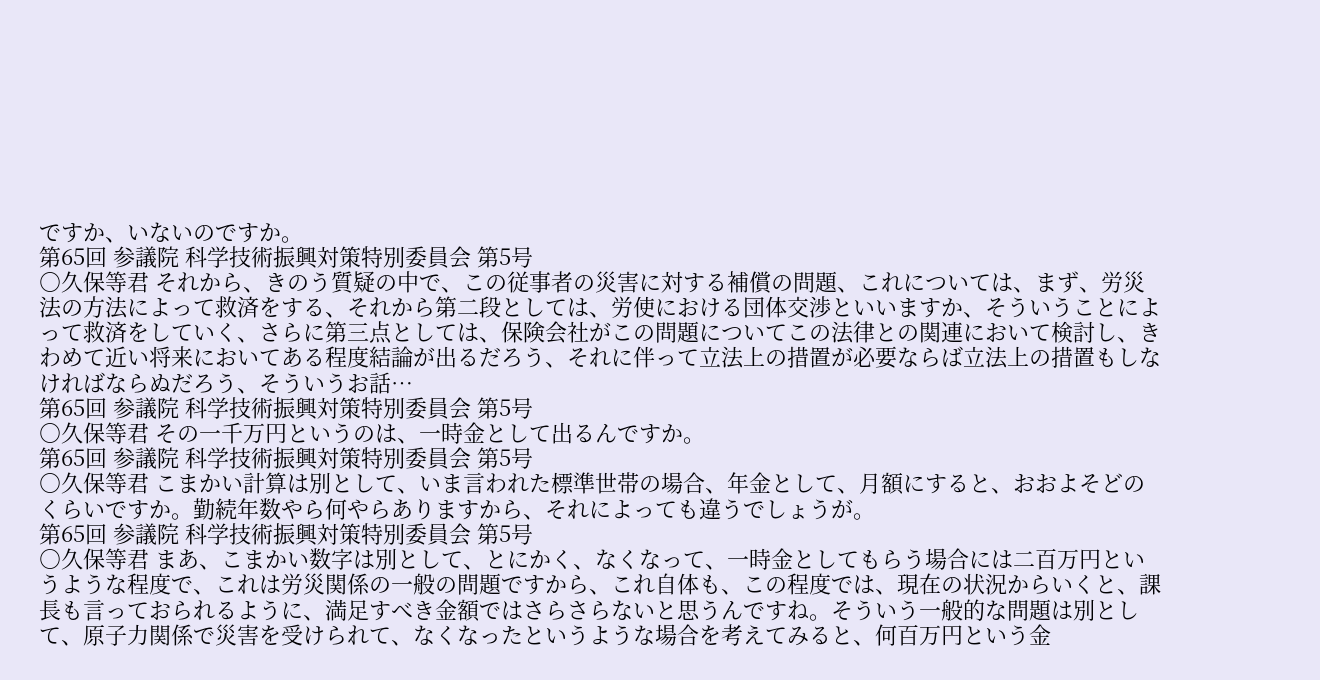ですか、いないのですか。
第65回 参議院 科学技術振興対策特別委員会 第5号
○久保等君 それから、きのう質疑の中で、この従事者の災害に対する補償の問題、これについては、まず、労災法の方法によって救済をする、それから第二段としては、労使における団体交渉といいますか、そういうことによって救済をしていく、さらに第三点としては、保険会社がこの問題についてこの法律との関連において検討し、きわめて近い将来においてある程度結論が出るだろう、それに伴って立法上の措置が必要ならば立法上の措置もしなければならぬだろう、そういうお話…
第65回 参議院 科学技術振興対策特別委員会 第5号
○久保等君 その一千万円というのは、一時金として出るんですか。
第65回 参議院 科学技術振興対策特別委員会 第5号
○久保等君 こまかい計算は別として、いま言われた標準世帯の場合、年金として、月額にすると、おおよそどのくらいですか。勤続年数やら何やらありますから、それによっても違うでしょうが。
第65回 参議院 科学技術振興対策特別委員会 第5号
○久保等君 まあ、こまかい数字は別として、とにかく、なくなって、一時金としてもらう場合には二百万円というような程度で、これは労災関係の一般の問題ですから、これ自体も、この程度では、現在の状況からいくと、課長も言っておられるように、満足すべき金額ではさらさらないと思うんですね。そういう一般的な問題は別として、原子力関係で災害を受けられて、なくなったというような場合を考えてみると、何百万円という金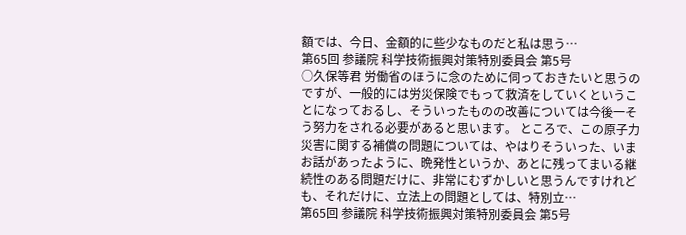額では、今日、金額的に些少なものだと私は思う…
第65回 参議院 科学技術振興対策特別委員会 第5号
○久保等君 労働省のほうに念のために伺っておきたいと思うのですが、一般的には労災保険でもって救済をしていくということになっておるし、そういったものの改善については今後一そう努力をされる必要があると思います。 ところで、この原子力災害に関する補償の問題については、やはりそういった、いまお話があったように、晩発性というか、あとに残ってまいる継続性のある問題だけに、非常にむずかしいと思うんですけれども、それだけに、立法上の問題としては、特別立…
第65回 参議院 科学技術振興対策特別委員会 第5号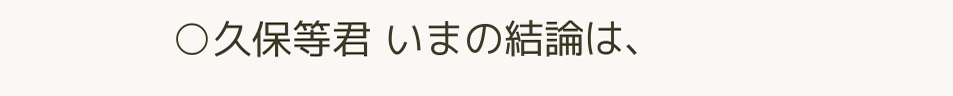○久保等君 いまの結論は、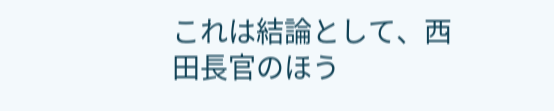これは結論として、西田長官のほう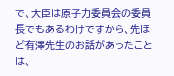で、大臣は原子力委員会の委員長でもあるわけですから、先ほど有澤先生のお話があったことは、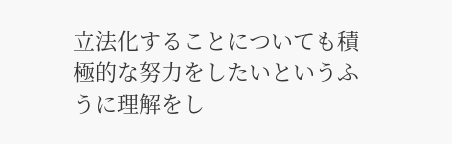立法化することについても積極的な努力をしたいというふうに理解をし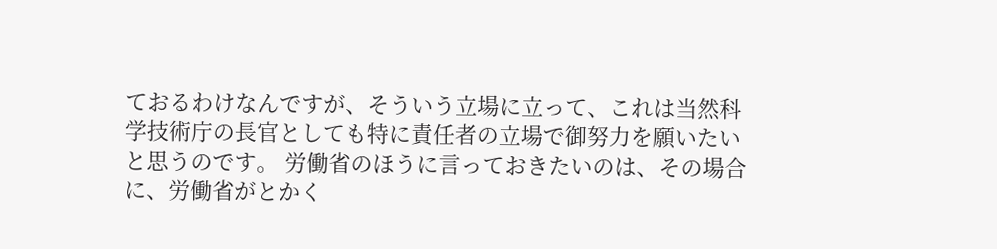ておるわけなんですが、そういう立場に立って、これは当然科学技術庁の長官としても特に責任者の立場で御努力を願いたいと思うのです。 労働省のほうに言っておきたいのは、その場合に、労働省がとかく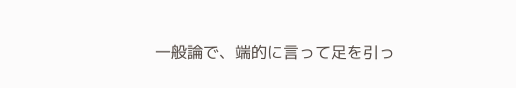一般論で、端的に言って足を引っ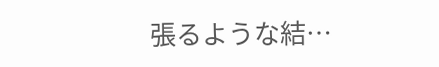張るような結…